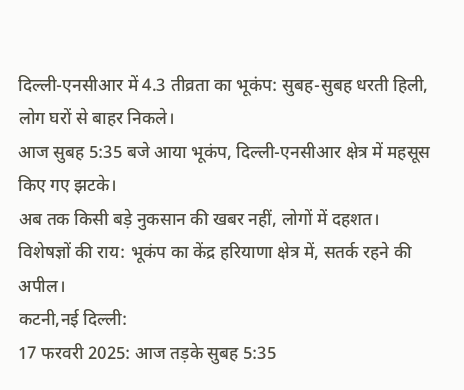दिल्ली-एनसीआर में 4.3 तीव्रता का भूकंप: सुबह-सुबह धरती हिली, लोग घरों से बाहर निकले।
आज सुबह 5:35 बजे आया भूकंप, दिल्ली-एनसीआर क्षेत्र में महसूस किए गए झटके।
अब तक किसी बड़े नुकसान की खबर नहीं, लोगों में दहशत।
विशेषज्ञों की राय: भूकंप का केंद्र हरियाणा क्षेत्र में, सतर्क रहने की अपील।
कटनी,नई दिल्ली:
17 फरवरी 2025: आज तड़के सुबह 5:35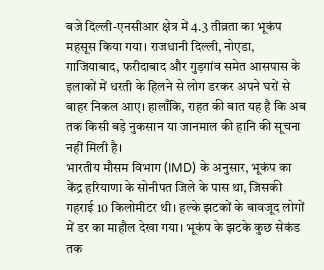बजे दिल्ली-एनसीआर क्षेत्र में 4.3 तीव्रता का भूकंप महसूस किया गया। राजधानी दिल्ली, नोएडा, गाजियाबाद, फरीदाबाद और गुड़गांव समेत आसपास के इलाकों में धरती के हिलने से लोग डरकर अपने घरों से बाहर निकल आए। हालाँकि, राहत की बात यह है कि अब तक किसी बड़े नुकसान या जानमाल की हानि की सूचना नहीं मिली है।
भारतीय मौसम विभाग (IMD) के अनुसार, भूकंप का केंद्र हरियाणा के सोनीपत जिले के पास था, जिसकी गहराई 10 किलोमीटर थी। हल्के झटकों के बावजूद लोगों में डर का माहौल देखा गया। भूकंप के झटके कुछ सेकंड तक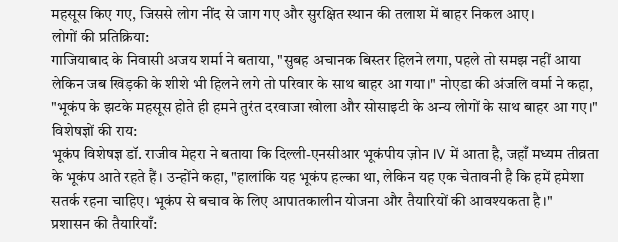महसूस किए गए, जिससे लोग नींद से जाग गए और सुरक्षित स्थान की तलाश में बाहर निकल आए।
लोगों की प्रतिक्रिया:
गाजियाबाद के निवासी अजय शर्मा ने बताया, "सुबह अचानक बिस्तर हिलने लगा, पहले तो समझ नहीं आया लेकिन जब खिड़की के शीशे भी हिलने लगे तो परिवार के साथ बाहर आ गया।" नोएडा की अंजलि वर्मा ने कहा, "भूकंप के झटके महसूस होते ही हमने तुरंत दरवाजा खोला और सोसाइटी के अन्य लोगों के साथ बाहर आ गए।"
विशेषज्ञों की राय:
भूकंप विशेषज्ञ डॉ. राजीव मेहरा ने बताया कि दिल्ली-एनसीआर भूकंपीय ज़ोन IV में आता है, जहाँ मध्यम तीव्रता के भूकंप आते रहते हैं। उन्होंने कहा, "हालांकि यह भूकंप हल्का था, लेकिन यह एक चेतावनी है कि हमें हमेशा सतर्क रहना चाहिए। भूकंप से बचाव के लिए आपातकालीन योजना और तैयारियों की आवश्यकता है।"
प्रशासन की तैयारियाँ: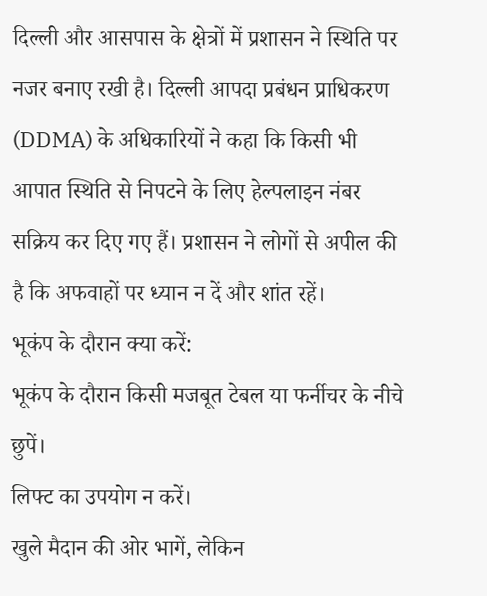दिल्ली और आसपास के क्षेत्रों में प्रशासन ने स्थिति पर नजर बनाए रखी है। दिल्ली आपदा प्रबंधन प्राधिकरण (DDMA) के अधिकारियों ने कहा कि किसी भी आपात स्थिति से निपटने के लिए हेल्पलाइन नंबर सक्रिय कर दिए गए हैं। प्रशासन ने लोगों से अपील की है कि अफवाहों पर ध्यान न दें और शांत रहें।
भूकंप के दौरान क्या करें:
भूकंप के दौरान किसी मजबूत टेबल या फर्नीचर के नीचे छुपें।
लिफ्ट का उपयोग न करें।
खुले मैदान की ओर भागें, लेकिन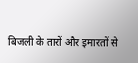बिजली के तारों और इमारतों से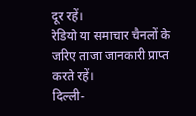दूर रहें।
रेडियो या समाचार चैनलों के जरिए ताजा जानकारी प्राप्त करते रहें।
दिल्ली-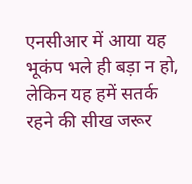एनसीआर में आया यह भूकंप भले ही बड़ा न हो, लेकिन यह हमें सतर्क रहने की सीख जरूर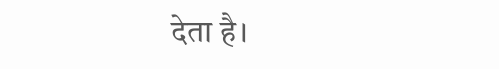देता है।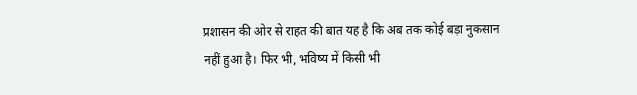प्रशासन की ओर से राहत की बात यह है कि अब तक कोई बड़ा नुकसान नहीं हुआ है। फिर भी, भविष्य में किसी भी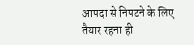आपदा से निपटने के लिए तैयार रहना ही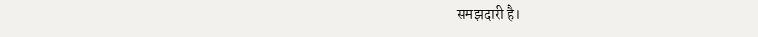समझदारी है।